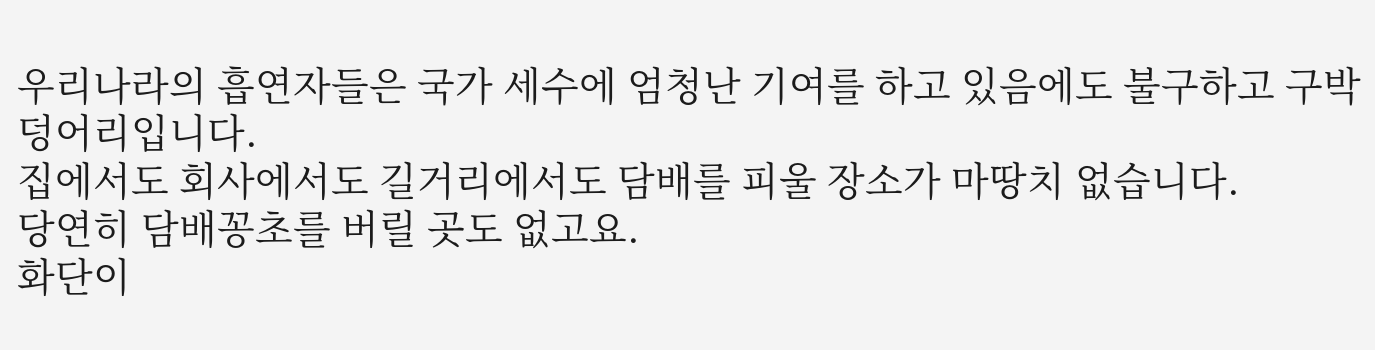우리나라의 흡연자들은 국가 세수에 엄청난 기여를 하고 있음에도 불구하고 구박덩어리입니다.
집에서도 회사에서도 길거리에서도 담배를 피울 장소가 마땅치 없습니다.
당연히 담배꽁초를 버릴 곳도 없고요.
화단이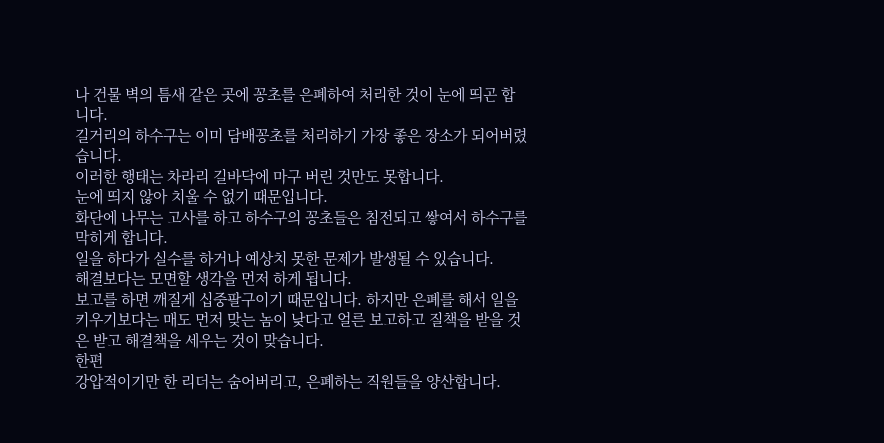나 건물 벽의 틈새 같은 곳에 꽁초를 은폐하여 처리한 것이 눈에 띄곤 합니다.
길거리의 하수구는 이미 담배꽁초를 처리하기 가장 좋은 장소가 되어버렸습니다.
이러한 행태는 차라리 길바닥에 마구 버린 것만도 못합니다.
눈에 띄지 않아 치울 수 없기 때문입니다.
화단에 나무는 고사를 하고 하수구의 꽁초들은 침전되고 쌓여서 하수구를 막히게 합니다.
일을 하다가 실수를 하거나 예상치 못한 문제가 발생될 수 있습니다.
해결보다는 모면할 생각을 먼저 하게 됩니다.
보고를 하면 깨질게 십중팔구이기 때문입니다. 하지만 은폐를 해서 일을 키우기보다는 매도 먼저 맞는 놈이 낮다고 얼른 보고하고 질책을 받을 것은 받고 해결책을 세우는 것이 맞습니다.
한편
강압적이기만 한 리더는 숨어버리고, 은폐하는 직원들을 양산합니다.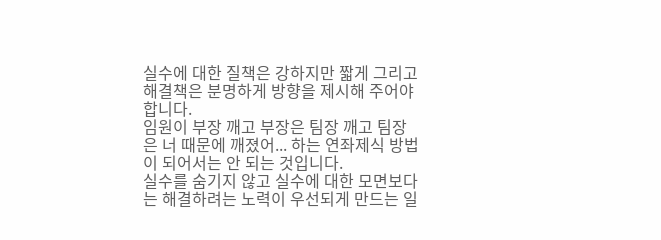실수에 대한 질책은 강하지만 짧게 그리고 해결책은 분명하게 방향을 제시해 주어야 합니다.
임원이 부장 깨고 부장은 팀장 깨고 팀장은 너 때문에 깨졌어... 하는 연좌제식 방법이 되어서는 안 되는 것입니다.
실수를 숨기지 않고 실수에 대한 모면보다는 해결하려는 노력이 우선되게 만드는 일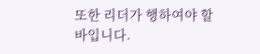또한 리더가 행하여야 할 바입니다.